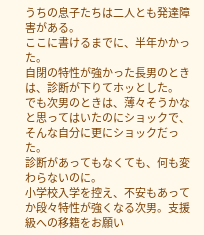うちの息子たちは二人とも発達障害がある。
ここに書けるまでに、半年かかった。
自閉の特性が強かった長男のときは、診断が下りてホッとした。
でも次男のときは、薄々そうかなと思ってはいたのにショックで、そんな自分に更にショックだった。
診断があってもなくても、何も変わらないのに。
小学校入学を控え、不安もあってか段々特性が強くなる次男。支援級への移籍をお願い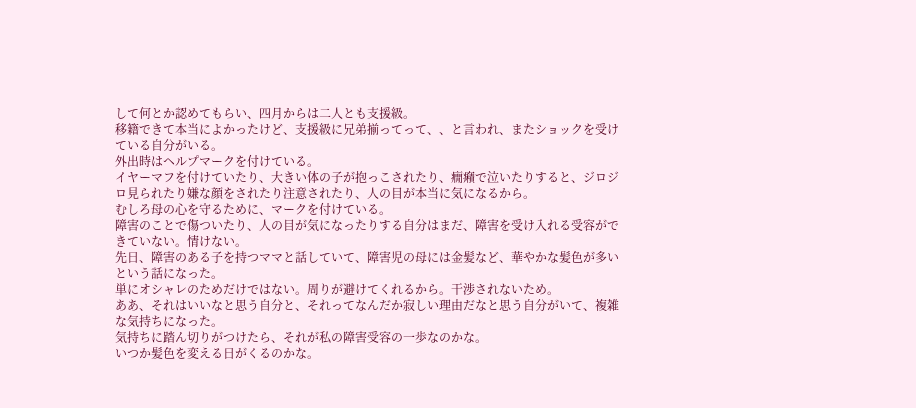して何とか認めてもらい、四月からは二人とも支援級。
移籍できて本当によかったけど、支援級に兄弟揃ってって、、と言われ、またショックを受けている自分がいる。
外出時はヘルプマークを付けている。
イヤーマフを付けていたり、大きい体の子が抱っこされたり、癇癪で泣いたりすると、ジロジロ見られたり嫌な顔をされたり注意されたり、人の目が本当に気になるから。
むしろ母の心を守るために、マークを付けている。
障害のことで傷ついたり、人の目が気になったりする自分はまだ、障害を受け入れる受容ができていない。情けない。
先日、障害のある子を持つママと話していて、障害児の母には金髪など、華やかな髪色が多いという話になった。
単にオシャレのためだけではない。周りが避けてくれるから。干渉されないため。
ああ、それはいいなと思う自分と、それってなんだか寂しい理由だなと思う自分がいて、複雑な気持ちになった。
気持ちに踏ん切りがつけたら、それが私の障害受容の一歩なのかな。
いつか髪色を変える日がくるのかな。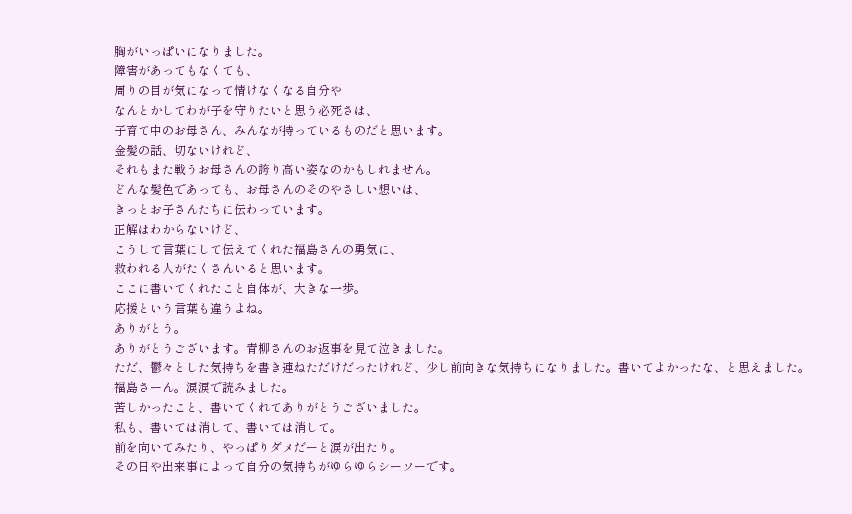胸がいっぱいになりました。
障害があってもなくても、
周りの目が気になって情けなくなる自分や
なんとかしてわが子を守りたいと思う必死さは、
子育て中のお母さん、みんなが持っているものだと思います。
金髪の話、切ないけれど、
それもまた戦うお母さんの誇り高い姿なのかもしれません。
どんな髪色であっても、お母さんのそのやさしい想いは、
きっとお子さんたちに伝わっています。
正解はわからないけど、
こうして言葉にして伝えてくれた福島さんの勇気に、
救われる人がたくさんいると思います。
ここに書いてくれたこと自体が、大きな一歩。
応援という言葉も違うよね。
ありがとう。
ありがとうございます。青柳さんのお返事を見て泣きました。
ただ、鬱々とした気持ちを書き連ねただけだったけれど、少し前向きな気持ちになりました。書いてよかったな、と思えました。
福島さーん。涙涙で読みました。
苦しかったこと、書いてくれてありがとうございました。
私も、書いては消して、書いては消して。
前を向いてみたり、やっぱりダメだーと涙が出たり。
その日や出来事によって自分の気持ちがゆらゆらシーソーです。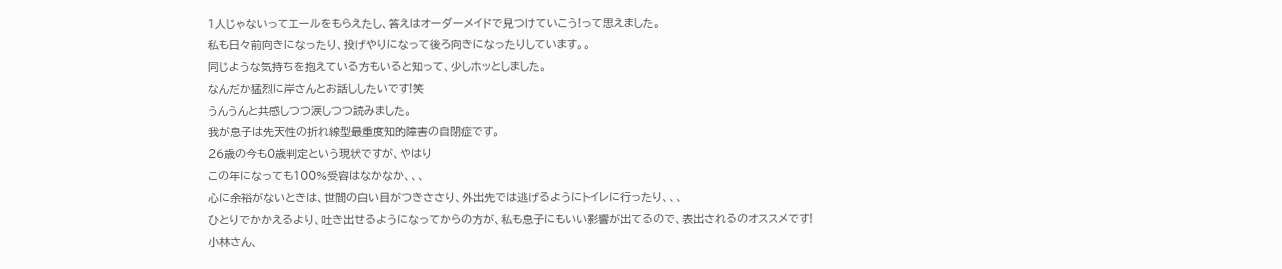1人じゃないってエールをもらえたし、答えはオーダーメイドで見つけていこう!って思えました。
私も日々前向きになったり、投げやりになって後ろ向きになったりしています。。
同じような気持ちを抱えている方もいると知って、少しホッとしました。
なんだか猛烈に岸さんとお話ししたいです!笑
うんうんと共感しつつ涙しつつ読みました。
我が息子は先天性の折れ線型最重度知的障害の自閉症です。
26歳の今も0歳判定という現状ですが、やはり
この年になっても100%受容はなかなか、、、
心に余裕がないときは、世間の白い目がつきささり、外出先では逃げるようにトイレに行ったり、、、
ひとりでかかえるより、吐き出せるようになってからの方が、私も息子にもいい影響が出てるので、表出されるのオススメです!
小林さん、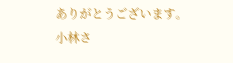ありがとうございます。
小林さ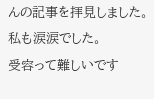んの記事を拝見しました。私も涙涙でした。
受容って難しいです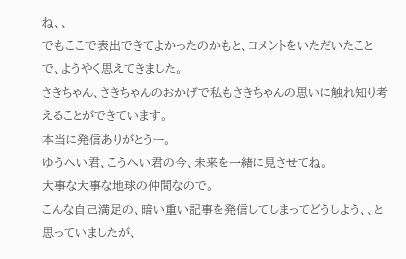ね、、
でもここで表出できてよかったのかもと、コメントをいただいたことで、ようやく思えてきました。
さきちゃん、さきちゃんのおかげで私もさきちゃんの思いに触れ知り考えることができています。
本当に発信ありがとうー。
ゆうへい君、こうへい君の今、未来を一緒に見させてね。
大事な大事な地球の仲間なので。
こんな自己満足の、暗い重い記事を発信してしまってどうしよう、、と思っていましたが、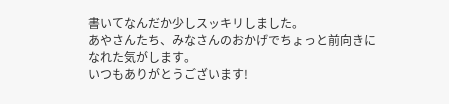書いてなんだか少しスッキリしました。
あやさんたち、みなさんのおかげでちょっと前向きになれた気がします。
いつもありがとうございます!